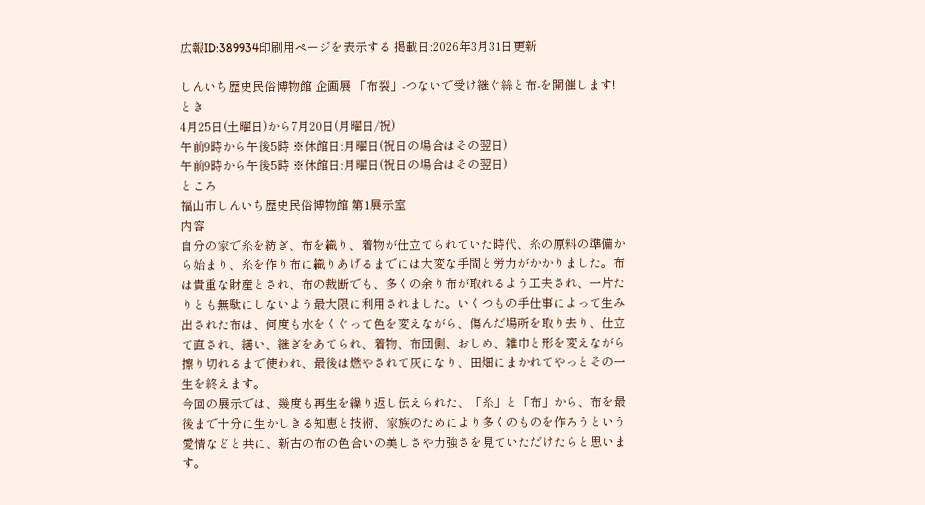広報ID:389934印刷用ページを表示する 掲載日:2026年3月31日更新

しんいち歴史民俗博物館 企画展 「布裂」‐つないで受け継ぐ絲と布‐を開催します!
とき
4月25日(土曜日)から7月20日(月曜日/祝)
午前9時から午後5時 ※休館日:月曜日(祝日の場合はその翌日)
午前9時から午後5時 ※休館日:月曜日(祝日の場合はその翌日)
ところ
福山市しんいち歴史民俗博物館 第1展示室
内容
自分の家で糸を紡ぎ、布を織り、着物が仕立てられていた時代、糸の原料の準備から始まり、糸を作り布に織りあげるまでには大変な手間と労力がかかりました。布は貴重な財産とされ、布の裁断でも、多くの余り布が取れるよう工夫され、一片たりとも無駄にしないよう最大限に利用されました。いくつもの手仕事によって生み出された布は、何度も水をくぐって色を変えながら、傷んだ場所を取り去り、仕立て直され、繕い、継ぎをあてられ、着物、布団側、おしめ、雑巾と形を変えながら擦り切れるまで使われ、最後は燃やされて灰になり、田畑にまかれてやっとその一生を終えます。
今回の展示では、幾度も再生を繰り返し伝えられた、「糸」と「布」から、布を最後まで十分に生かしきる知恵と技術、家族のためにより多くのものを作ろうという愛情などと共に、新古の布の色合いの美しさや力強さを見ていただけたらと思います。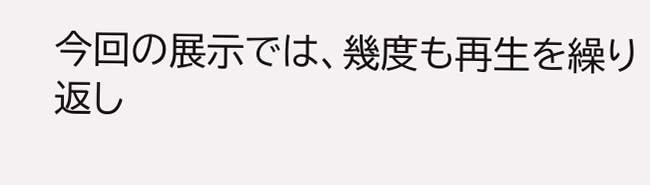今回の展示では、幾度も再生を繰り返し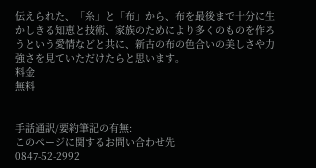伝えられた、「糸」と「布」から、布を最後まで十分に生かしきる知恵と技術、家族のためにより多くのものを作ろうという愛情などと共に、新古の布の色合いの美しさや力強さを見ていただけたらと思います。
料金
無料


手話通訳/要約筆記の有無:
このページに関するお問い合わせ先
0847-52-2992